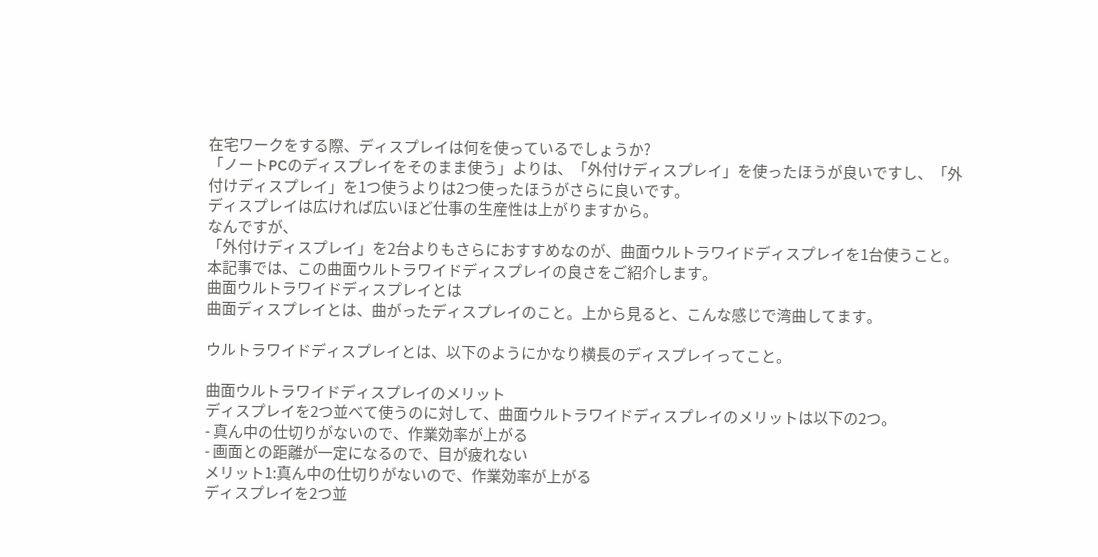在宅ワークをする際、ディスプレイは何を使っているでしょうか?
「ノートPCのディスプレイをそのまま使う」よりは、「外付けディスプレイ」を使ったほうが良いですし、「外付けディスプレイ」を1つ使うよりは2つ使ったほうがさらに良いです。
ディスプレイは広ければ広いほど仕事の生産性は上がりますから。
なんですが、
「外付けディスプレイ」を2台よりもさらにおすすめなのが、曲面ウルトラワイドディスプレイを1台使うこと。
本記事では、この曲面ウルトラワイドディスプレイの良さをご紹介します。
曲面ウルトラワイドディスプレイとは
曲面ディスプレイとは、曲がったディスプレイのこと。上から見ると、こんな感じで湾曲してます。

ウルトラワイドディスプレイとは、以下のようにかなり横長のディスプレイってこと。

曲面ウルトラワイドディスプレイのメリット
ディスプレイを2つ並べて使うのに対して、曲面ウルトラワイドディスプレイのメリットは以下の2つ。
- 真ん中の仕切りがないので、作業効率が上がる
- 画面との距離が一定になるので、目が疲れない
メリット1:真ん中の仕切りがないので、作業効率が上がる
ディスプレイを2つ並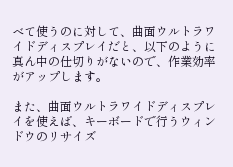べて使うのに対して、曲面ウルトラワイドディスプレイだと、以下のように真ん中の仕切りがないので、作業効率がアップします。

また、曲面ウルトラワイドディスプレイを使えば、キーボードで行うウィンドウのリサイズ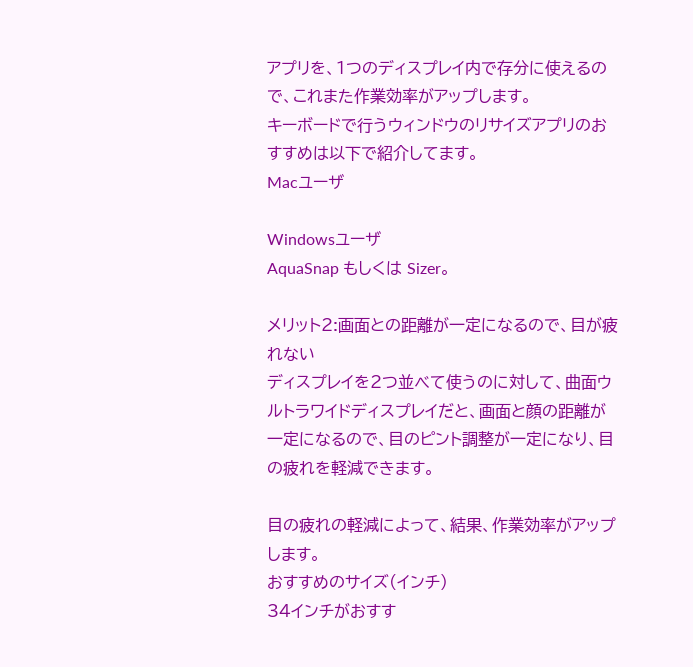アプリを、1つのディスプレイ内で存分に使えるので、これまた作業効率がアップします。
キーボードで行うウィンドウのリサイズアプリのおすすめは以下で紹介してます。
Macユーザ

Windowsユーザ
AquaSnap もしくは Sizer。

メリット2:画面との距離が一定になるので、目が疲れない
ディスプレイを2つ並べて使うのに対して、曲面ウルトラワイドディスプレイだと、画面と顔の距離が一定になるので、目のピント調整が一定になり、目の疲れを軽減できます。

目の疲れの軽減によって、結果、作業効率がアップします。
おすすめのサイズ(インチ)
34インチがおすす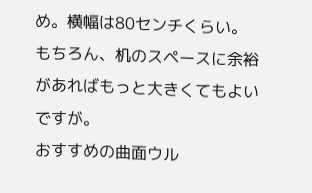め。横幅は80センチくらい。
もちろん、机のスペースに余裕があればもっと大きくてもよいですが。
おすすめの曲面ウル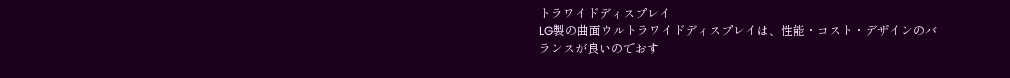トラワイドディスプレイ
LG製の曲面ウルトラワイドディスプレイは、性能・コスト・デザインのバランスが良いのでおす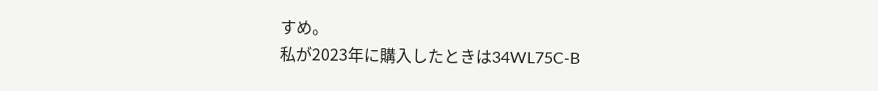すめ。
私が2023年に購入したときは34WL75C-B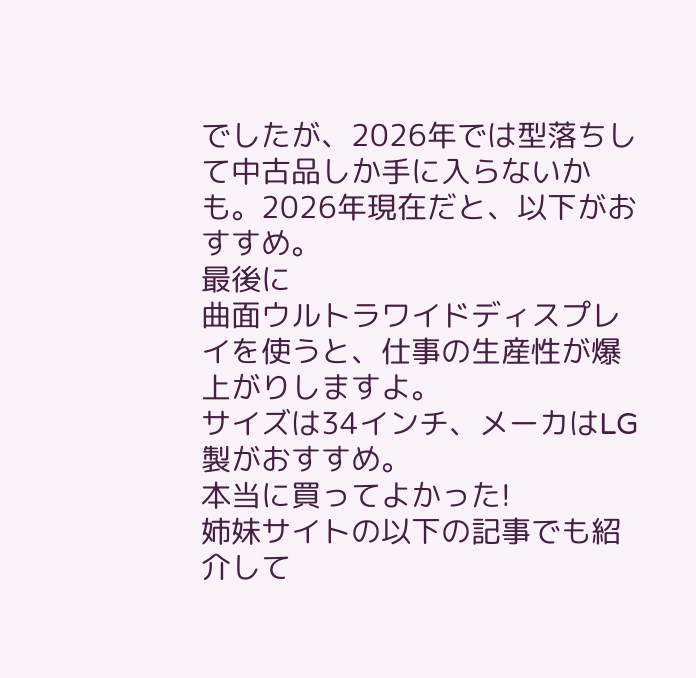でしたが、2026年では型落ちして中古品しか手に入らないかも。2026年現在だと、以下がおすすめ。
最後に
曲面ウルトラワイドディスプレイを使うと、仕事の生産性が爆上がりしますよ。
サイズは34インチ、メーカはLG製がおすすめ。
本当に買ってよかった!
姉妹サイトの以下の記事でも紹介して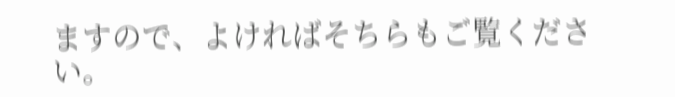ますので、よければそちらもご覧ください。